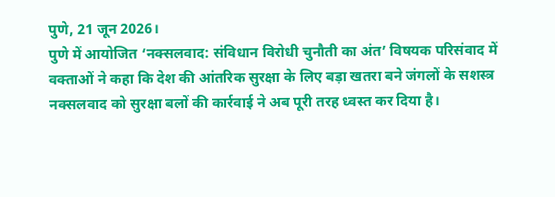पुणे, 21 जून 2026।
पुणे में आयोजित ‘नक्सलवाद: संविधान विरोधी चुनौती का अंत’ विषयक परिसंवाद में वक्ताओं ने कहा कि देश की आंतरिक सुरक्षा के लिए बड़ा खतरा बने जंगलों के सशस्त्र नक्सलवाद को सुरक्षा बलों की कार्रवाई ने अब पूरी तरह ध्वस्त कर दिया है।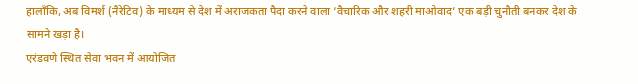हालाँकि, अब विमर्श (नैरेटिव) के माध्यम से देश में अराजकता पैदा करने वाला ‘वैचारिक और शहरी माओवाद’ एक बड़ी चुनौती बनकर देश के सामने खड़ा है।
एरंडवणे स्थित सेवा भवन में आयोजित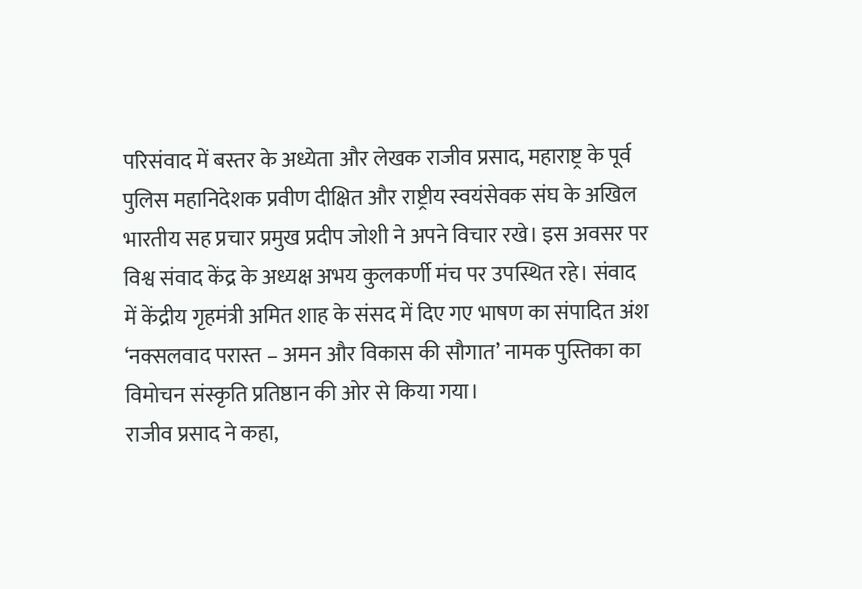परिसंवाद में बस्तर के अध्येता और लेखक राजीव प्रसाद, महाराष्ट्र के पूर्व पुलिस महानिदेशक प्रवीण दीक्षित और राष्ट्रीय स्वयंसेवक संघ के अखिल भारतीय सह प्रचार प्रमुख प्रदीप जोशी ने अपने विचार रखे। इस अवसर पर विश्व संवाद केंद्र के अध्यक्ष अभय कुलकर्णी मंच पर उपस्थित रहे। संवाद में केंद्रीय गृहमंत्री अमित शाह के संसद में दिए गए भाषण का संपादित अंश ‘नक्सलवाद परास्त – अमन और विकास की सौगात’ नामक पुस्तिका का विमोचन संस्कृति प्रतिष्ठान की ओर से किया गया।
राजीव प्रसाद ने कहा,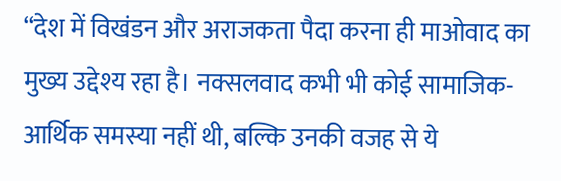“देश में विखंडन और अराजकता पैदा करना ही माओवाद का मुख्य उद्देश्य रहा है। नक्सलवाद कभी भी कोई सामाजिक-आर्थिक समस्या नहीं थी, बल्कि उनकी वजह से ये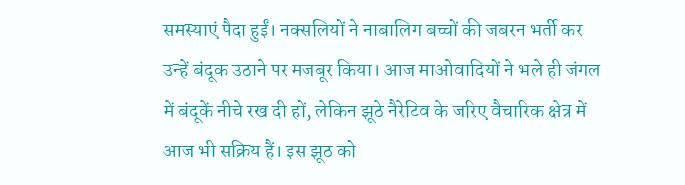समस्याएं पैदा हुईं। नक्सलियों ने नाबालिग बच्चों की जबरन भर्ती कर उन्हें बंदूक उठाने पर मजबूर किया। आज माओवादियों ने भले ही जंगल में बंदूकें नीचे रख दी हों, लेकिन झूठे नैरेटिव के जरिए वैचारिक क्षेत्र में आज भी सक्रिय हैं। इस झूठ को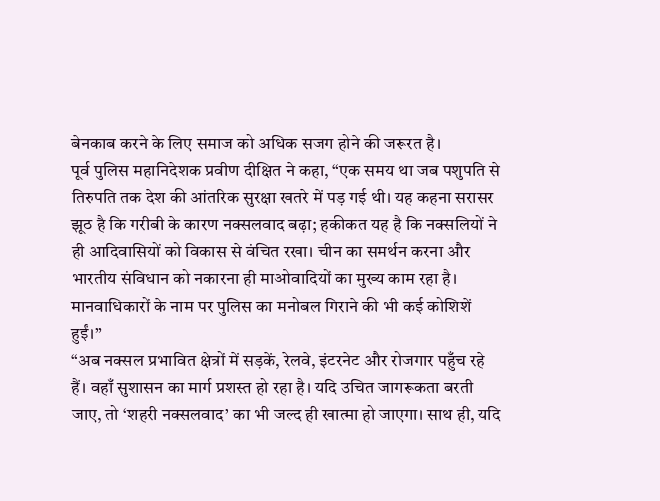बेनकाब करने के लिए समाज को अधिक सजग होने की जरूरत है।
पूर्व पुलिस महानिदेशक प्रवीण दीक्षित ने कहा, “एक समय था जब पशुपति से तिरुपति तक देश की आंतरिक सुरक्षा खतरे में पड़ गई थी। यह कहना सरासर झूठ है कि गरीबी के कारण नक्सलवाद बढ़ा; हकीकत यह है कि नक्सलियों ने ही आदिवासियों को विकास से वंचित रखा। चीन का समर्थन करना और भारतीय संविधान को नकारना ही माओवादियों का मुख्य काम रहा है। मानवाधिकारों के नाम पर पुलिस का मनोबल गिराने की भी कई कोशिशें हुईं।”
“अब नक्सल प्रभावित क्षेत्रों में सड़कें, रेलवे, इंटरनेट और रोजगार पहुँच रहे हैं। वहाँ सुशासन का मार्ग प्रशस्त हो रहा है। यदि उचित जागरूकता बरती जाए, तो ‘शहरी नक्सलवाद’ का भी जल्द ही खात्मा हो जाएगा। साथ ही, यदि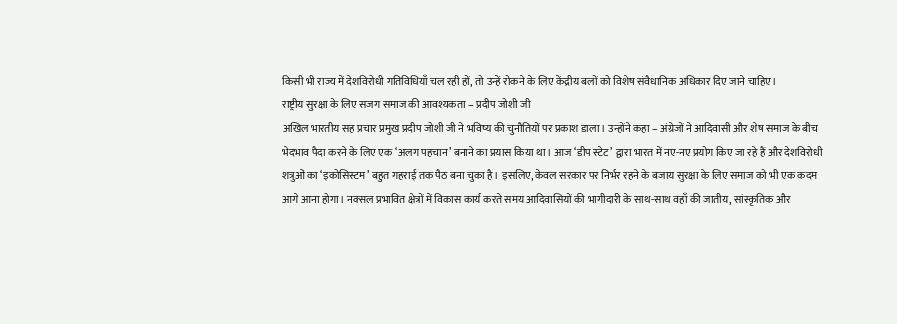किसी भी राज्य में देशविरोधी गतिविधियाँ चल रही हों, तो उन्हें रोकने के लिए केंद्रीय बलों को विशेष संवैधानिक अधिकार दिए जाने चाहिए।
राष्ट्रीय सुरक्षा के लिए सजग समाज की आवश्यकता – प्रदीप जोशी जी
अखिल भारतीय सह प्रचार प्रमुख प्रदीप जोशी जी ने भविष्य की चुनौतियों पर प्रकाश डाला। उन्होंने कहा – अंग्रेजों ने आदिवासी और शेष समाज के बीच भेदभाव पैदा करने के लिए एक ‘अलग पहचान’ बनाने का प्रयास किया था। आज ‘डीप स्टेट’ द्वारा भारत में नए-नए प्रयोग किए जा रहे हैं और देशविरोधी शत्रुओं का ‘इकोसिस्टम’ बहुत गहराई तक पैठ बना चुका है। इसलिए, केवल सरकार पर निर्भर रहने के बजाय सुरक्षा के लिए समाज को भी एक कदम आगे आना होगा। नक्सल प्रभावित क्षेत्रों में विकास कार्य करते समय आदिवासियों की भागीदारी के साथ-साथ वहाँ की जातीय, सांस्कृतिक और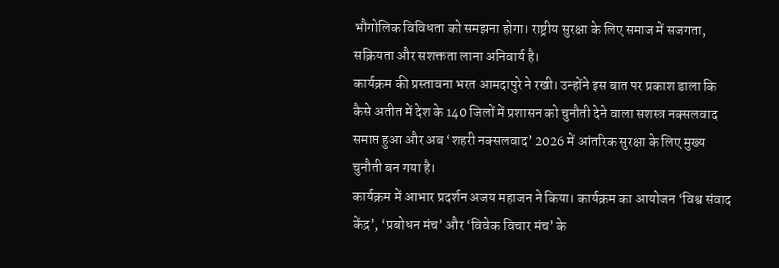भौगोलिक विविधता को समझना होगा। राष्ट्रीय सुरक्षा के लिए समाज में सजगता, सक्रियता और सशक्तता लाना अनिवार्य है।
कार्यक्रम की प्रस्तावना भरत आमदापुरे ने रखी। उन्होंने इस बात पर प्रकाश डाला कि कैसे अतीत में देश के 140 जिलों में प्रशासन को चुनौती देने वाला सशस्त्र नक्सलवाद समाप्त हुआ और अब ‘शहरी नक्सलवाद’ 2026 में आंतरिक सुरक्षा के लिए मुख्य चुनौती बन गया है।
कार्यक्रम में आभार प्रदर्शन अजय महाजन ने किया। कार्यक्रम का आयोजन ‘विश्व संवाद केंद्र’, ‘प्रबोधन मंच’ और ‘विवेक विचार मंच’ के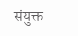संयुक्त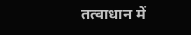तत्वाधान में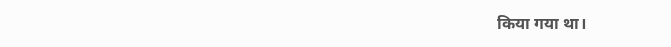किया गया था।